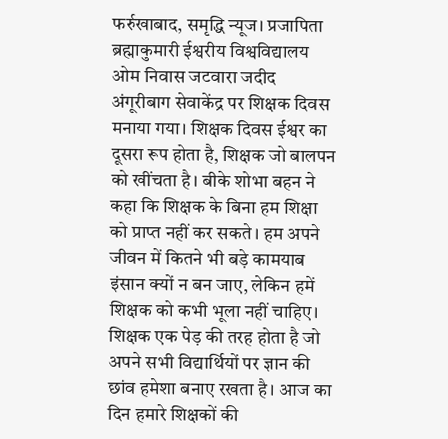फर्रुखाबाद, समृद्धि न्यूज। प्रजापिता ब्रह्माकुमारी ईश्वरीय विश्वविद्यालय ओम निवास जटवारा जदीद अंगूरीबाग सेवाकेंद्र पर शिक्षक दिवस मनाया गया। शिक्षक दिवस ईश्वर का दूसरा रूप होता है, शिक्षक जो बालपन को खींचता है। बीके शोभा बहन ने कहा कि शिक्षक के बिना हम शिक्षा को प्राप्त नहीं कर सकते। हम अपने जीवन में कितने भी बड़े कामयाब इंसान क्यों न बन जाए, लेकिन हमें शिक्षक को कभी भूला नहीं चाहिए। शिक्षक एक पेड़ की तरह होता है जो अपने सभी विद्यार्थियों पर ज्ञान की छांव हमेशा बनाए रखता है। आज का दिन हमारे शिक्षकों की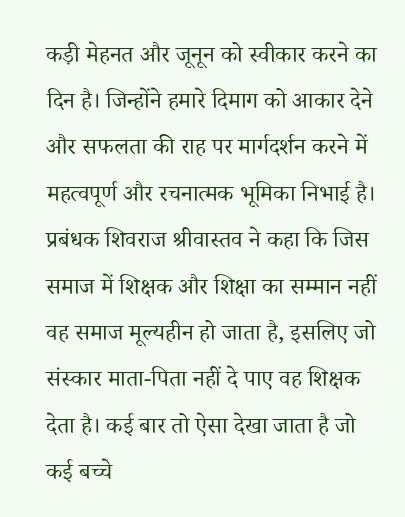कड़ी मेहनत और जूनून को स्वीकार करने का दिन है। जिन्होंने हमारे दिमाग को आकार देने और सफलता की राह पर मार्गदर्शन करने में महत्वपूर्ण और रचनात्मक भूमिका निभाई है।
प्रबंधक शिवराज श्रीवास्तव ने कहा कि जिस समाज में शिक्षक और शिक्षा का सम्मान नहीं वह समाज मूल्यहीन हो जाता है, इसलिए जो संस्कार माता-पिता नहीं दे पाए वह शिक्षक देता है। कई बार तो ऐसा देखा जाता है जो कई बच्चे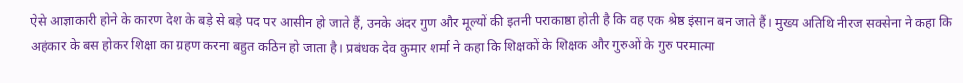ऐसे आज्ञाकारी होने के कारण देश के बड़े से बड़े पद पर आसीन हो जाते हैं, उनके अंदर गुण और मूल्यों की इतनी पराकाष्ठा होती है कि वह एक श्रेष्ठ इंसान बन जाते हैं। मुख्य अतिथि नीरज सक्सेना ने कहा कि अहंकार के बस होकर शिक्षा का ग्रहण करना बहुत कठिन हो जाता है। प्रबंधक देव कुमार शर्मा ने कहा कि शिक्षकों के शिक्षक और गुरुओं के गुरु परमात्मा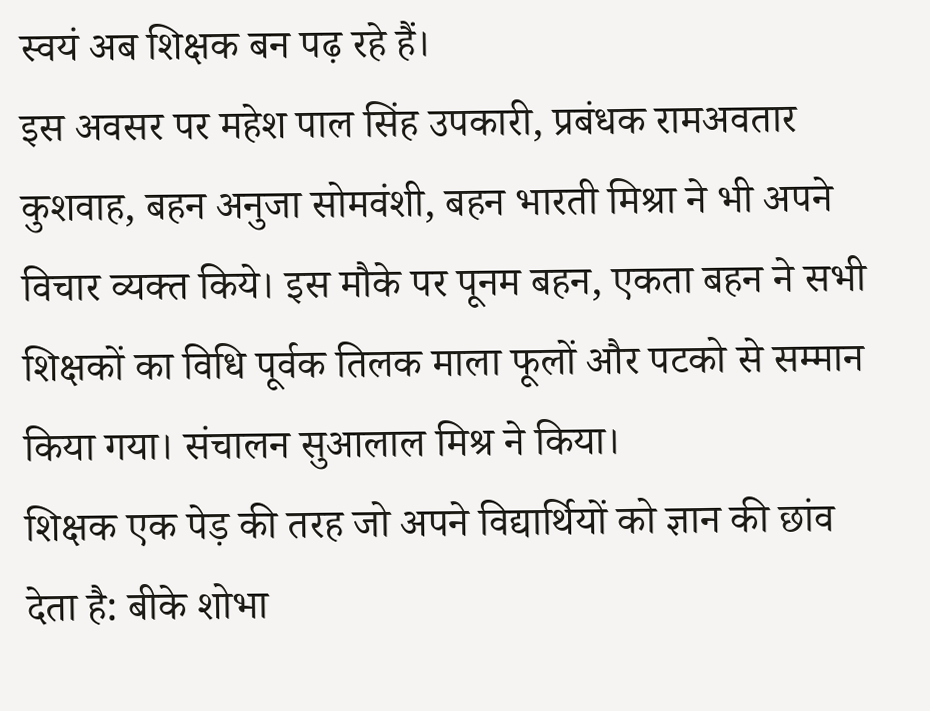स्वयं अब शिक्षक बन पढ़ रहे हैं।
इस अवसर पर महेश पाल सिंह उपकारी, प्रबंधक रामअवतार कुशवाह, बहन अनुजा सोमवंशी, बहन भारती मिश्रा ने भी अपने विचार व्यक्त किये। इस मौके पर पूनम बहन, एकता बहन ने सभी शिक्षकों का विधि पूर्वक तिलक माला फूलों और पटको से सम्मान किया गया। संचालन सुआलाल मिश्र ने किया।
शिक्षक एक पेड़ की तरह जो अपने विद्यार्थियों को ज्ञान की छांव देता है: बीके शोभा